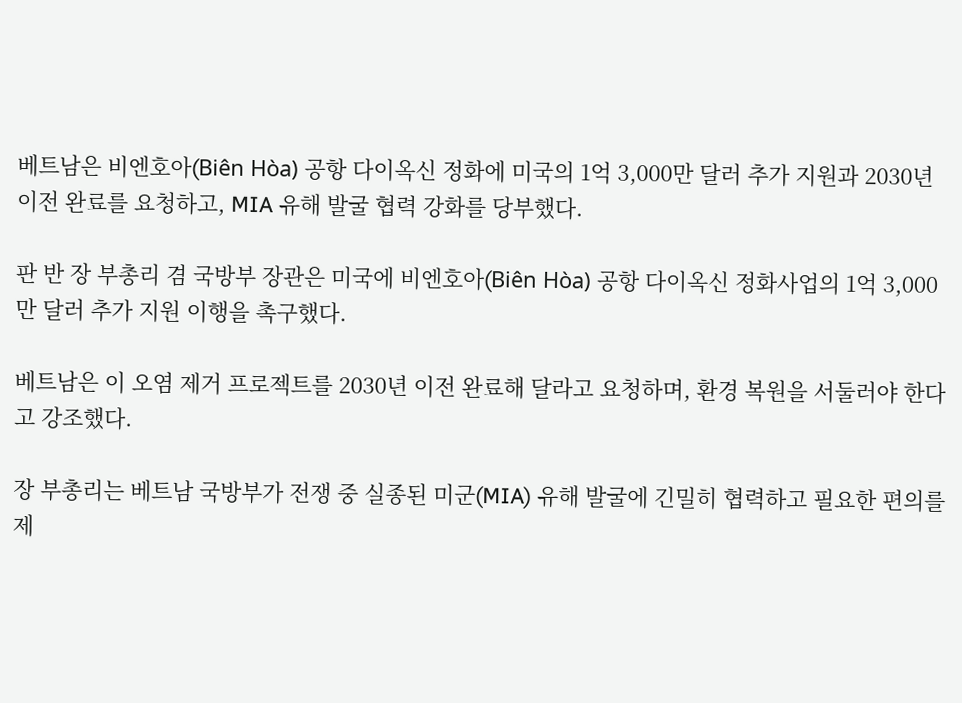베트남은 비엔호아(Biên Hòa) 공항 다이옥신 정화에 미국의 1억 3,000만 달러 추가 지원과 2030년 이전 완료를 요청하고, MIA 유해 발굴 협력 강화를 당부했다.

판 반 장 부총리 겸 국방부 장관은 미국에 비엔호아(Biên Hòa) 공항 다이옥신 정화사업의 1억 3,000만 달러 추가 지원 이행을 촉구했다.

베트남은 이 오염 제거 프로젝트를 2030년 이전 완료해 달라고 요청하며, 환경 복원을 서둘러야 한다고 강조했다.

장 부총리는 베트남 국방부가 전쟁 중 실종된 미군(MIA) 유해 발굴에 긴밀히 협력하고 필요한 편의를 제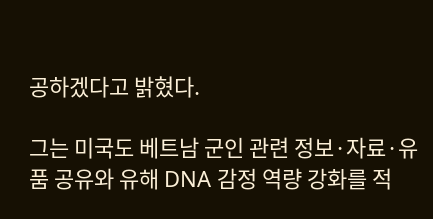공하겠다고 밝혔다.

그는 미국도 베트남 군인 관련 정보·자료·유품 공유와 유해 DNA 감정 역량 강화를 적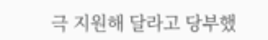극 지원해 달라고 당부했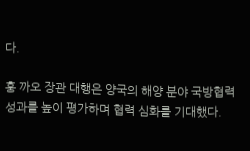다.

훙 까오 장관 대행은 양국의 해양 분야 국방협력 성과를 높이 평가하며 협력 심화를 기대했다.